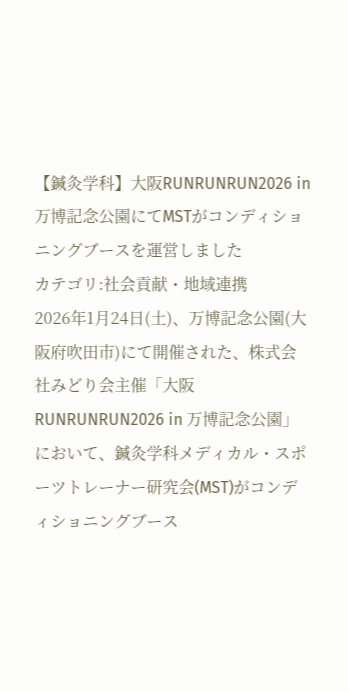【鍼灸学科】大阪RUNRUNRUN2026 in万博記念公園にてMSTがコンディショニングブースを運営しました
カテゴリ:社会貢献・地域連携
2026年1月24日(土)、万博記念公園(大阪府吹田市)にて開催された、株式会社みどり会主催「大阪RUNRUNRUN2026 in 万博記念公園」において、鍼灸学科メディカル・スポーツトレーナー研究会(MST)がコンディショニングブース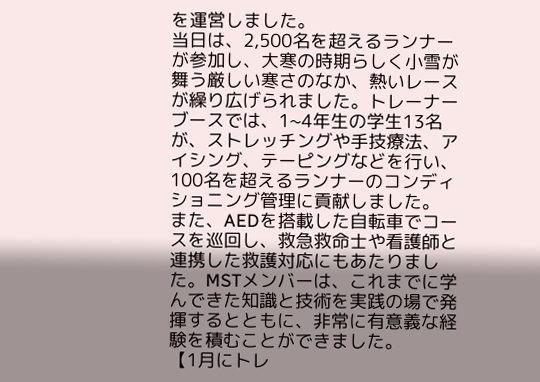を運営しました。
当日は、2,500名を超えるランナーが参加し、大寒の時期らしく小雪が舞う厳しい寒さのなか、熱いレースが繰り広げられました。トレーナーブースでは、1~4年生の学生13名が、ストレッチングや手技療法、アイシング、テーピングなどを行い、100名を超えるランナーのコンディショニング管理に貢献しました。
また、AEDを搭載した自転車でコースを巡回し、救急救命士や看護師と連携した救護対応にもあたりました。MSTメンバーは、これまでに学んできた知識と技術を実践の場で発揮するとともに、非常に有意義な経験を積むことができました。
【1月にトレ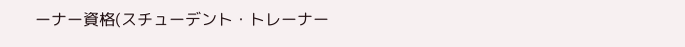ーナー資格(スチューデント・トレーナー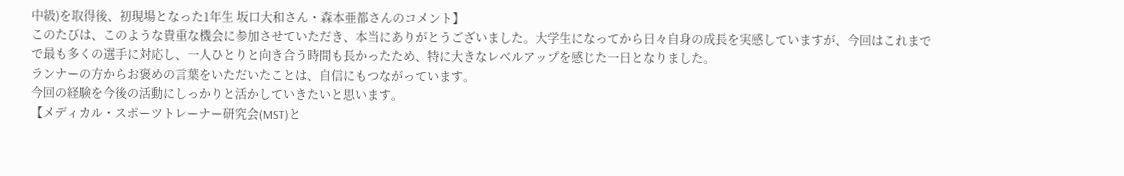中級)を取得後、初現場となった1年生 坂口大和さん・森本亜都さんのコメント】
このたびは、このような貴重な機会に参加させていただき、本当にありがとうございました。大学生になってから日々自身の成長を実感していますが、今回はこれまでで最も多くの選手に対応し、一人ひとりと向き合う時間も長かったため、特に大きなレベルアップを感じた一日となりました。
ランナーの方からお褒めの言葉をいただいたことは、自信にもつながっています。
今回の経験を今後の活動にしっかりと活かしていきたいと思います。
【メディカル・スポーツトレーナー研究会(MST)と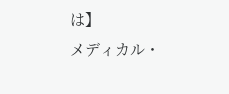は】
メディカル・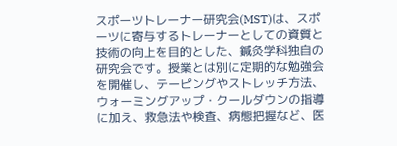スポーツトレーナー研究会(MST)は、スポーツに寄与するトレーナーとしての資質と技術の向上を目的とした、鍼灸学科独自の研究会です。授業とは別に定期的な勉強会を開催し、テーピングやストレッチ方法、ウォーミングアップ・クールダウンの指導に加え、救急法や検査、病態把握など、医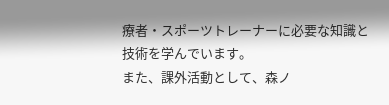療者・スポーツトレーナーに必要な知識と技術を学んでいます。
また、課外活動として、森ノ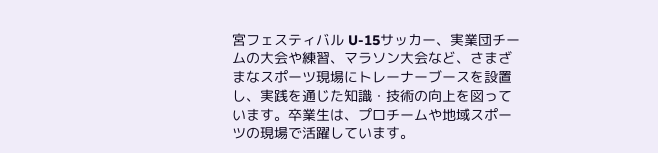宮フェスティバル U-15サッカー、実業団チームの大会や練習、マラソン大会など、さまざまなスポーツ現場にトレーナーブースを設置し、実践を通じた知識・技術の向上を図っています。卒業生は、プロチームや地域スポーツの現場で活躍しています。